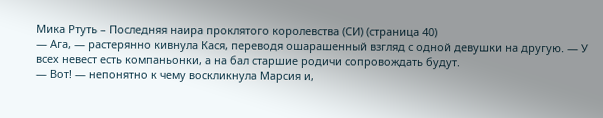Мика Ртуть – Последняя наира проклятого королевства (СИ) (страница 40)
— Ага, — растерянно кивнула Кася, переводя ошарашенный взгляд с одной девушки на другую. — У всех невест есть компаньонки, а на бал старшие родичи сопровождать будут.
— Вот! — непонятно к чему воскликнула Марсия и,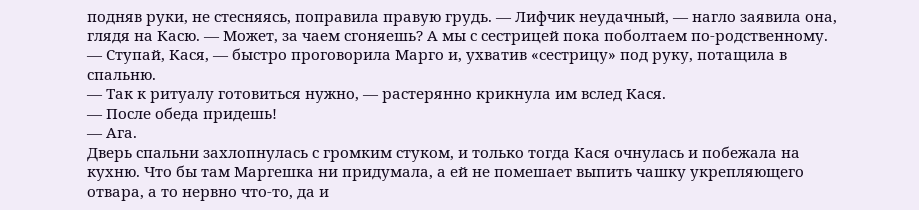подняв руки, не стесняясь, поправила правую грудь. — Лифчик неудачный, — нагло заявила она, глядя на Касю. — Может, за чаем сгоняешь? А мы с сестрицей пока поболтаем по-родственному.
— Ступай, Кася, — быстро проговорила Марго и, ухватив «сестрицу» под руку, потащила в спальню.
— Так к ритуалу готовиться нужно, — растерянно крикнула им вслед Кася.
— После обеда придешь!
— Ага.
Дверь спальни захлопнулась с громким стуком, и только тогда Кася очнулась и побежала на кухню. Что бы там Маргешка ни придумала, а ей не помешает выпить чашку укрепляющего отвара, а то нервно что-то, да и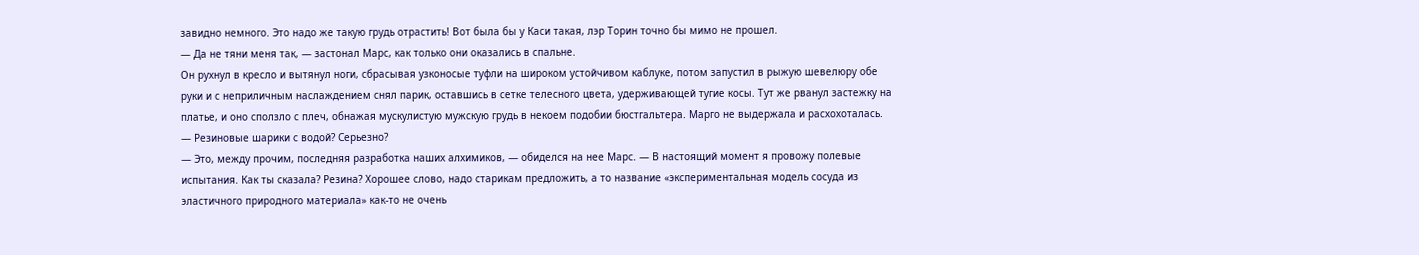завидно немного. Это надо же такую грудь отрастить! Вот была бы у Каси такая, лэр Торин точно бы мимо не прошел.
— Да не тяни меня так, — застонал Марс, как только они оказались в спальне.
Он рухнул в кресло и вытянул ноги, сбрасывая узконосые туфли на широком устойчивом каблуке, потом запустил в рыжую шевелюру обе руки и с неприличным наслаждением снял парик, оставшись в сетке телесного цвета, удерживающей тугие косы. Тут же рванул застежку на платье, и оно сползло с плеч, обнажая мускулистую мужскую грудь в некоем подобии бюстгальтера. Марго не выдержала и расхохоталась.
— Резиновые шарики с водой? Серьезно?
— Это, между прочим, последняя разработка наших алхимиков, — обиделся на нее Марс. — В настоящий момент я провожу полевые испытания. Как ты сказала? Резина? Хорошее слово, надо старикам предложить, а то название «экспериментальная модель сосуда из эластичного природного материала» как-то не очень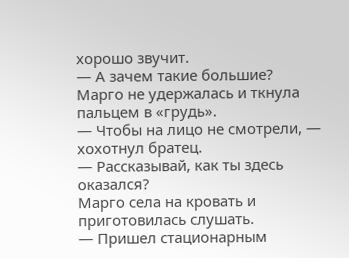хорошо звучит.
— А зачем такие большие?
Марго не удержалась и ткнула пальцем в «грудь».
— Чтобы на лицо не смотрели, — хохотнул братец.
— Рассказывай, как ты здесь оказался?
Марго села на кровать и приготовилась слушать.
— Пришел стационарным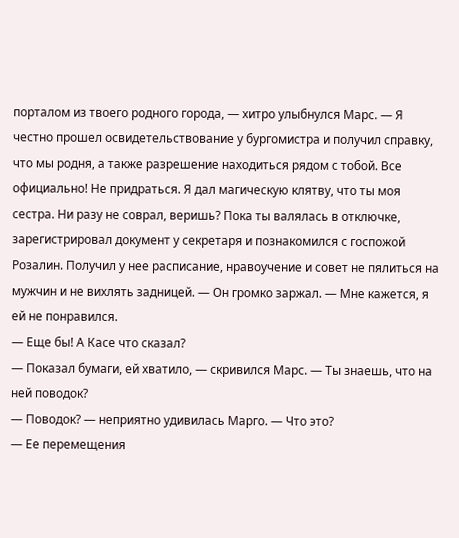порталом из твоего родного города, — хитро улыбнулся Марс. — Я честно прошел освидетельствование у бургомистра и получил справку, что мы родня, а также разрешение находиться рядом с тобой. Все официально! Не придраться. Я дал магическую клятву, что ты моя сестра. Ни разу не соврал, веришь? Пока ты валялась в отключке, зарегистрировал документ у секретаря и познакомился с госпожой Розалин. Получил у нее расписание, нравоучение и совет не пялиться на мужчин и не вихлять задницей. — Он громко заржал. — Мне кажется, я ей не понравился.
— Еще бы! А Касе что сказал?
— Показал бумаги, ей хватило, — скривился Марс. — Ты знаешь, что на ней поводок?
— Поводок? — неприятно удивилась Марго. — Что это?
— Ее перемещения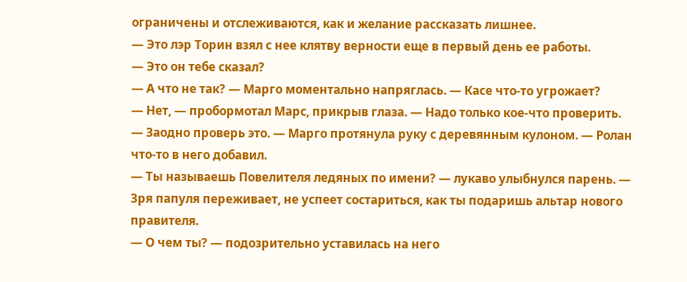ограничены и отслеживаются, как и желание рассказать лишнее.
— Это лэр Торин взял с нее клятву верности еще в первый день ее работы.
— Это он тебе сказал?
— А что не так? — Марго моментально напряглась. — Касе что-то угрожает?
— Нет, — пробормотал Марс, прикрыв глаза. — Надо только кое-что проверить.
— Заодно проверь это. — Марго протянула руку с деревянным кулоном. — Ролан что-то в него добавил.
— Ты называешь Повелителя ледяных по имени? — лукаво улыбнулся парень. — Зря папуля переживает, не успеет состариться, как ты подаришь альтар нового правителя.
— О чем ты? — подозрительно уставилась на него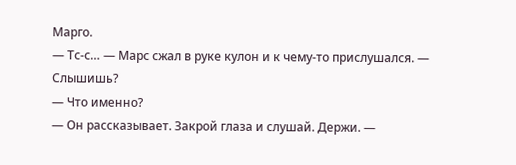Марго.
— Тс-с… — Марс сжал в руке кулон и к чему-то прислушался. — Слышишь?
— Что именно?
— Он рассказывает. Закрой глаза и слушай. Держи. —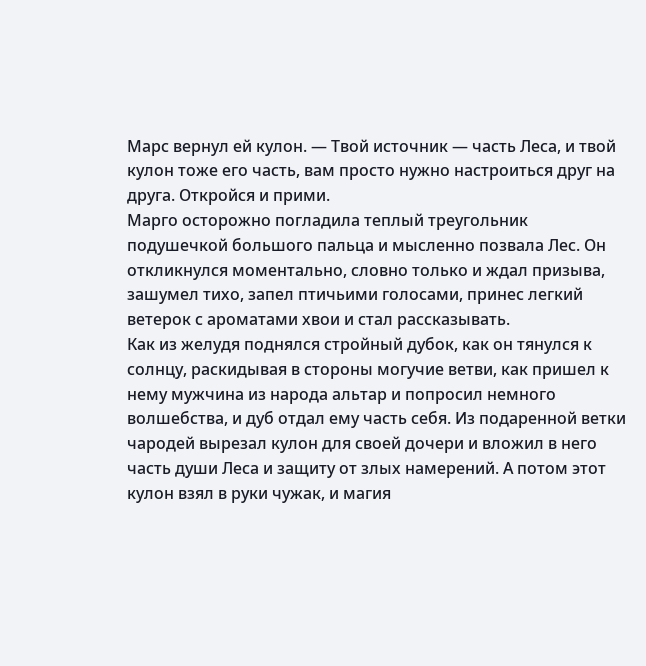Марс вернул ей кулон. — Твой источник — часть Леса, и твой кулон тоже его часть, вам просто нужно настроиться друг на друга. Откройся и прими.
Марго осторожно погладила теплый треугольник подушечкой большого пальца и мысленно позвала Лес. Он откликнулся моментально, словно только и ждал призыва, зашумел тихо, запел птичьими голосами, принес легкий ветерок с ароматами хвои и стал рассказывать.
Как из желудя поднялся стройный дубок, как он тянулся к солнцу, раскидывая в стороны могучие ветви, как пришел к нему мужчина из народа альтар и попросил немного волшебства, и дуб отдал ему часть себя. Из подаренной ветки чародей вырезал кулон для своей дочери и вложил в него часть души Леса и защиту от злых намерений. А потом этот кулон взял в руки чужак, и магия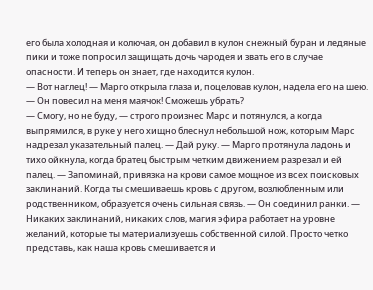его была холодная и колючая, он добавил в кулон снежный буран и ледяные пики и тоже попросил защищать дочь чародея и звать его в случае опасности. И теперь он знает, где находится кулон.
— Вот наглец! — Марго открыла глаза и, поцеловав кулон, надела его на шею. — Он повесил на меня маячок! Сможешь убрать?
— Смогу, но не буду, — строго произнес Марс и потянулся, а когда выпрямился, в руке у него хищно блеснул небольшой нож, которым Марс надрезал указательный палец. — Дай руку. — Марго протянула ладонь и тихо ойкнула, когда братец быстрым четким движением разрезал и ей палец. — Запоминай, привязка на крови самое мощное из всех поисковых заклинаний. Когда ты смешиваешь кровь с другом, возлюбленным или родственником, образуется очень сильная связь. — Он соединил ранки. — Никаких заклинаний, никаких слов, магия эфира работает на уровне желаний, которые ты материализуешь собственной силой. Просто четко представь, как наша кровь смешивается и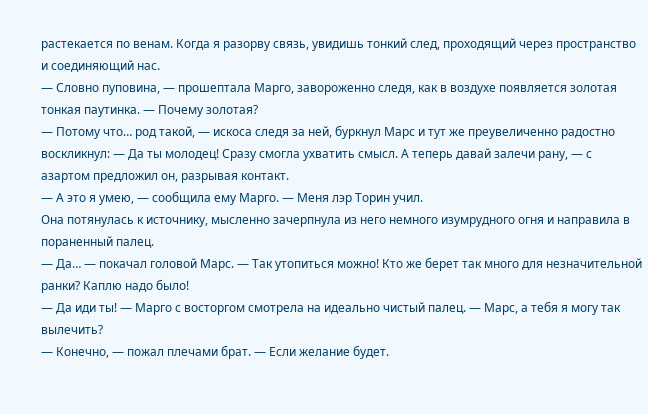растекается по венам. Когда я разорву связь, увидишь тонкий след, проходящий через пространство и соединяющий нас.
— Словно пуповина, — прошептала Марго, завороженно следя, как в воздухе появляется золотая тонкая паутинка. — Почему золотая?
— Потому что… род такой, — искоса следя за ней, буркнул Марс и тут же преувеличенно радостно воскликнул: — Да ты молодец! Сразу смогла ухватить смысл. А теперь давай залечи рану, — с азартом предложил он, разрывая контакт.
— А это я умею, — сообщила ему Марго. — Меня лэр Торин учил.
Она потянулась к источнику, мысленно зачерпнула из него немного изумрудного огня и направила в пораненный палец.
— Да… — покачал головой Марс. — Так утопиться можно! Кто же берет так много для незначительной ранки? Каплю надо было!
— Да иди ты! — Марго с восторгом смотрела на идеально чистый палец. — Марс, а тебя я могу так вылечить?
— Конечно, — пожал плечами брат. — Если желание будет.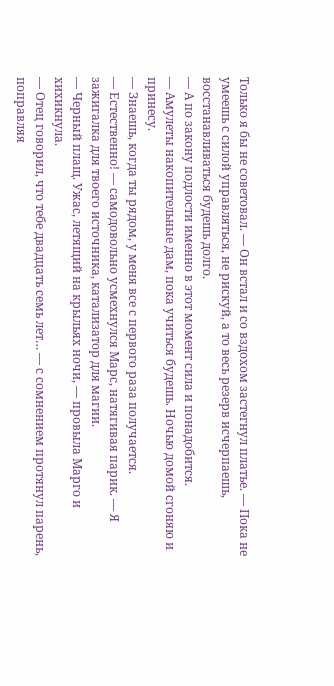Только я бы не советовал. — Он встал и со вздохом застегнул платье. — Пока не умеешь с силой управляться, не рискуй, а то весь резерв исчерпаешь, восстанавливаться будешь долго.
— А по закону подлости именно в этот момент сила и понадобится.
— Амулеты накопительные дам, пока учиться будешь. Ночью домой сгоняю и принесу.
— Знаешь, когда ты рядом, у меня все с первого раза получается.
— Естественно! — самодовольно усмехнулся Марс, натягивая парик. — Я зажигалка для твоего источника, катализатор для магии.
— Черный плащ. Ужас, летящий на крыльях ночи, — провыла Марго и хихикнула.
— Отец говорил, что тебе двадцать семь лет… — с сомнением протянул парень, поправляя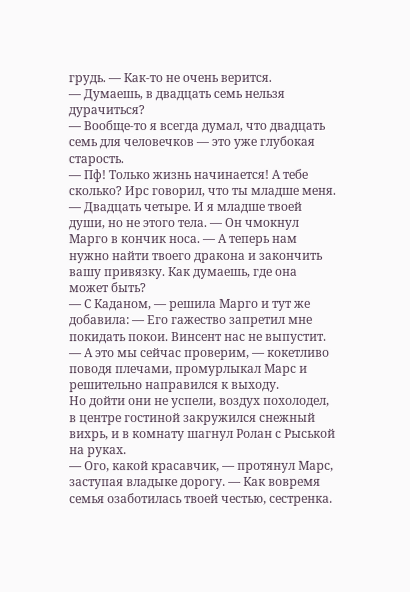грудь. — Как-то не очень верится.
— Думаешь, в двадцать семь нельзя дурачиться?
— Вообще-то я всегда думал, что двадцать семь для человечков — это уже глубокая старость.
— Пф! Только жизнь начинается! А тебе сколько? Ирс говорил, что ты младше меня.
— Двадцать четыре. И я младше твоей души, но не этого тела. — Он чмокнул Марго в кончик носа. — А теперь нам нужно найти твоего дракона и закончить вашу привязку. Как думаешь, где она может быть?
— С Каданом, — решила Марго и тут же добавила: — Его гажество запретил мне покидать покои. Винсент нас не выпустит.
— А это мы сейчас проверим, — кокетливо поводя плечами, промурлыкал Марс и решительно направился к выходу.
Но дойти они не успели, воздух похолодел, в центре гостиной закружился снежный вихрь, и в комнату шагнул Ролан с Рыськой на руках.
— Ого, какой красавчик, — протянул Марс, заступая владыке дорогу. — Как вовремя семья озаботилась твоей честью, сестренка.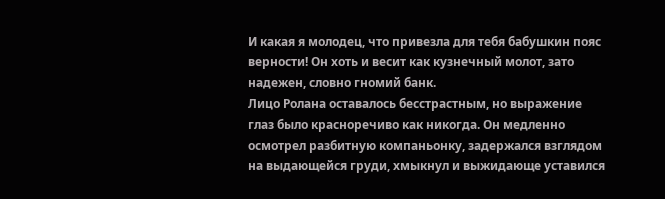И какая я молодец, что привезла для тебя бабушкин пояс верности! Он хоть и весит как кузнечный молот, зато надежен, словно гномий банк.
Лицо Ролана оставалось бесстрастным, но выражение глаз было красноречиво как никогда. Он медленно осмотрел разбитную компаньонку, задержался взглядом на выдающейся груди, хмыкнул и выжидающе уставился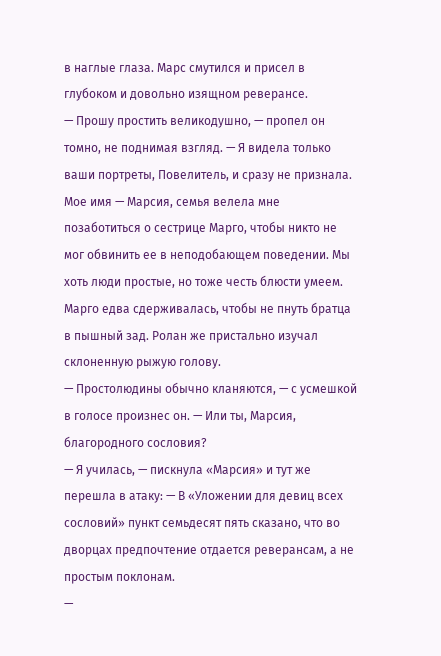в наглые глаза. Марс смутился и присел в глубоком и довольно изящном реверансе.
— Прошу простить великодушно, — пропел он томно, не поднимая взгляд. — Я видела только ваши портреты, Повелитель, и сразу не признала. Мое имя — Марсия, семья велела мне позаботиться о сестрице Марго, чтобы никто не мог обвинить ее в неподобающем поведении. Мы хоть люди простые, но тоже честь блюсти умеем.
Марго едва сдерживалась, чтобы не пнуть братца в пышный зад. Ролан же пристально изучал склоненную рыжую голову.
— Простолюдины обычно кланяются, — с усмешкой в голосе произнес он. — Или ты, Марсия, благородного сословия?
— Я училась, — пискнула «Марсия» и тут же перешла в атаку: — В «Уложении для девиц всех сословий» пункт семьдесят пять сказано, что во дворцах предпочтение отдается реверансам, а не простым поклонам.
—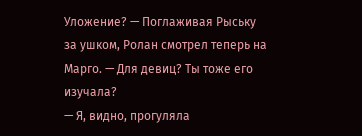Уложение? — Поглаживая Рыську за ушком, Ролан смотрел теперь на Марго. — Для девиц? Ты тоже его изучала?
— Я, видно, прогуляла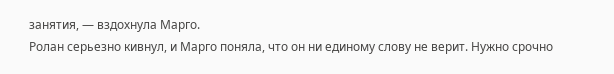занятия, — вздохнула Марго.
Ролан серьезно кивнул, и Марго поняла, что он ни единому слову не верит. Нужно срочно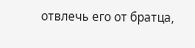отвлечь его от братца,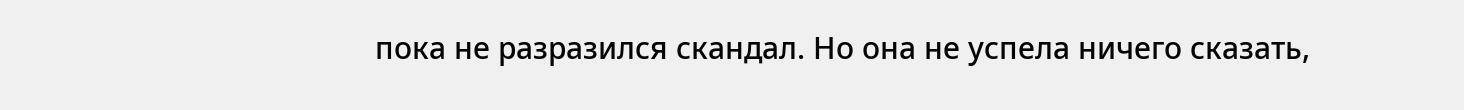пока не разразился скандал. Но она не успела ничего сказать,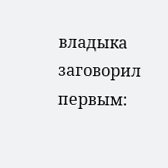владыка заговорил первым: